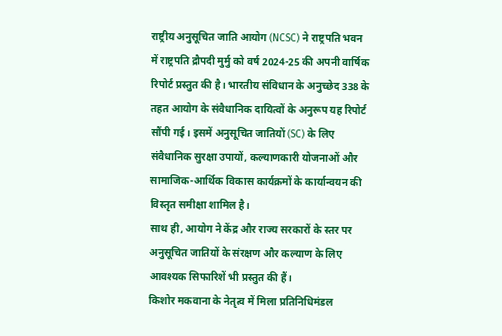राष्ट्रीय अनुसूचित जाति आयोग (NCSC) ने राष्ट्रपति भवन में राष्ट्रपति द्रौपदी मुर्मु को वर्ष 2024-25 की अपनी वार्षिक रिपोर्ट प्रस्तुत की है। भारतीय संविधान के अनुच्छेद 338 के तहत आयोग के संवैधानिक दायित्वों के अनुरूप यह रिपोर्ट सौंपी गई। इसमें अनुसूचित जातियों (SC) के लिए संवैधानिक सुरक्षा उपायों, कल्याणकारी योजनाओं और सामाजिक-आर्थिक विकास कार्यक्रमों के कार्यान्वयन की विस्तृत समीक्षा शामिल है।
साथ ही, आयोग ने केंद्र और राज्य सरकारों के स्तर पर अनुसूचित जातियों के संरक्षण और कल्याण के लिए आवश्यक सिफारिशें भी प्रस्तुत की हैं।
किशोर मकवाना के नेतृत्व में मिला प्रतिनिधिमंडल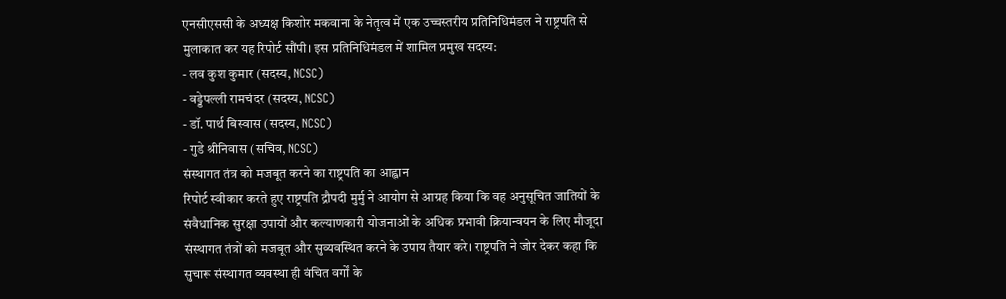एनसीएससी के अध्यक्ष किशोर मकवाना के नेतृत्व में एक उच्चस्तरीय प्रतिनिधिमंडल ने राष्ट्रपति से मुलाकात कर यह रिपोर्ट सौंपी। इस प्रतिनिधिमंडल में शामिल प्रमुख सदस्य:
- लव कुश कुमार (सदस्य, NCSC)
- वड्डेपल्ली रामचंदर (सदस्य, NCSC)
- डॉ. पार्थ बिस्वास (सदस्य, NCSC)
- गुडे श्रीनिवास (सचिव, NCSC)
संस्थागत तंत्र को मजबूत करने का राष्ट्रपति का आह्वान
रिपोर्ट स्वीकार करते हुए राष्ट्रपति द्रौपदी मुर्मु ने आयोग से आग्रह किया कि वह अनुसूचित जातियों के संवैधानिक सुरक्षा उपायों और कल्याणकारी योजनाओं के अधिक प्रभावी क्रियान्वयन के लिए मौजूदा संस्थागत तंत्रों को मजबूत और सुव्यवस्थित करने के उपाय तैयार करे। राष्ट्रपति ने जोर देकर कहा कि सुचारू संस्थागत व्यवस्था ही वंचित वर्गों के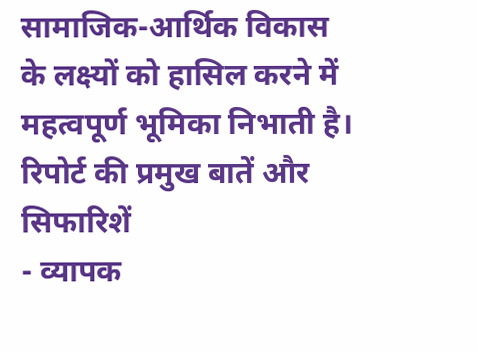सामाजिक-आर्थिक विकास के लक्ष्यों को हासिल करने में महत्वपूर्ण भूमिका निभाती है।
रिपोर्ट की प्रमुख बातें और सिफारिशें
- व्यापक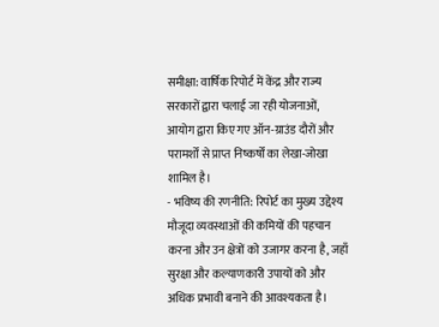समीक्षा: वार्षिक रिपोर्ट में केंद्र और राज्य सरकारों द्वारा चलाई जा रही योजनाओं, आयोग द्वारा किए गए ऑन-ग्राउंड दौरों और परामर्शों से प्राप्त निष्कर्षों का लेखा-जोखा शामिल है।
- भविष्य की रणनीति: रिपोर्ट का मुख्य उद्देश्य मौजूदा व्यवस्थाओं की कमियों की पहचान करना और उन क्षेत्रों को उजागर करना है, जहाँ सुरक्षा और कल्याणकारी उपायों को और अधिक प्रभावी बनाने की आवश्यकता है।